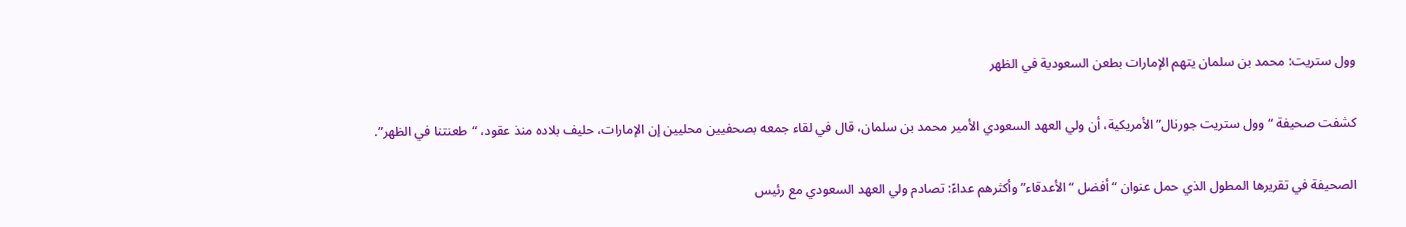وول ستريت: محمد بن سلمان يتهم الإمارات بطعن السعودية في الظهر

كشفت صحيفة “وول ستريت جورنال” الأمريكية، أن ولي العهد السعودي الأمير محمد بن سلمان، قال في لقاء جمعه بصحفيين محليين إن الإمارات، حليف بلاده منذ عقود، “طعنتنا في الظهر”.

الصحيفة في تقريرها المطول الذي حمل عنوان “أفضل “الأعدقاء” وأكثرهم عداءً: تصادم ولي العهد السعودي مع رئيس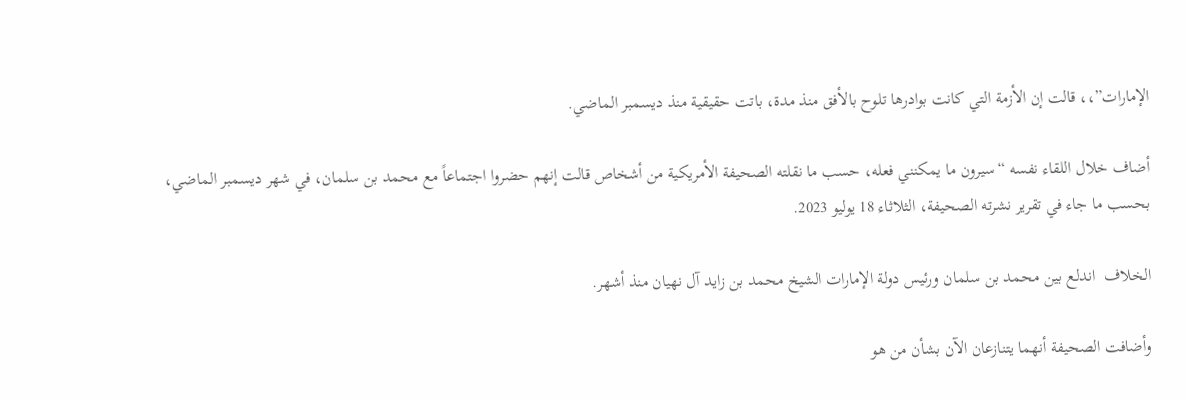الإمارات”،، قالت إن الأزمة التي كانت بوادرها تلوح بالأفق منذ مدة، باتت حقيقية منذ ديسمبر الماضي.

أضاف خلال اللقاء نفسه “سيرون ما يمكنني فعله، حسب ما نقلته الصحيفة الأمريكية من أشخاص قالت إنهم حضروا اجتماعاً مع محمد بن سلمان، في شهر ديسمبر الماضي، بحسب ما جاء في تقرير نشرته الصحيفة، الثلاثاء 18 يوليو 2023.

الخلاف  اندلع بين محمد بن سلمان ورئيس دولة الإمارات الشيخ محمد بن زايد آل نهيان منذ أشهر.

وأضافت الصحيفة أنهما يتنازعان الآن بشأن من هو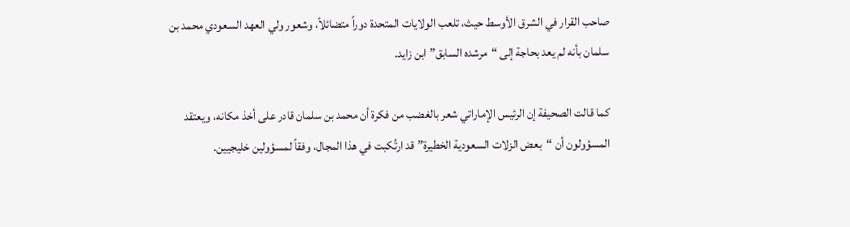صاحب القرار في الشرق الأوسط حيث، تلعب الولايات المتحدة دوراً متضائلاً، وشعور ولي العهد السعودي محمد بن سلمان بأنه لم يعد بحاجة إلى “مرشده السابق” ابن زايد.

كما قالت الصحيفة إن الرئيس الإماراتي شعر بالغضب من فكرة أن محمد بن سلمان قادر على أخذ مكانه، ويعتقد المسؤولون أن “بعض الزلات السعودية الخطيرة” قد ارتُكبت في هذا المجال، وفقاً لمسؤولين خليجيين.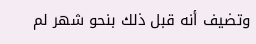وتضيف أنه قبل ذلك بنحو شهر لم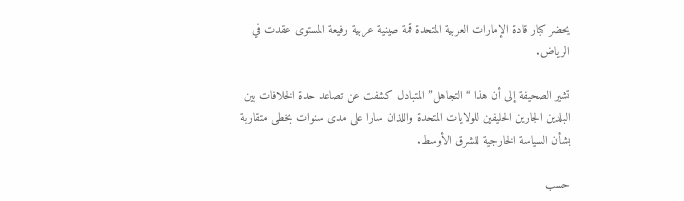يحضر كبار قادة الإمارات العربية المتحدة قمة صينية عربية رفيعة المستوى عقدت في الرياض.

تشير الصحيفة إلى أن هذا “التجاهل” المتبادل كشفت عن تصاعد حدة الخلافات بين البلدين الجارين الحليفين للولايات المتحدة واللذان سارا على مدى سنوات بخطى متقاربة بشأن السياسة الخارجية للشرق الأوسط.

حسب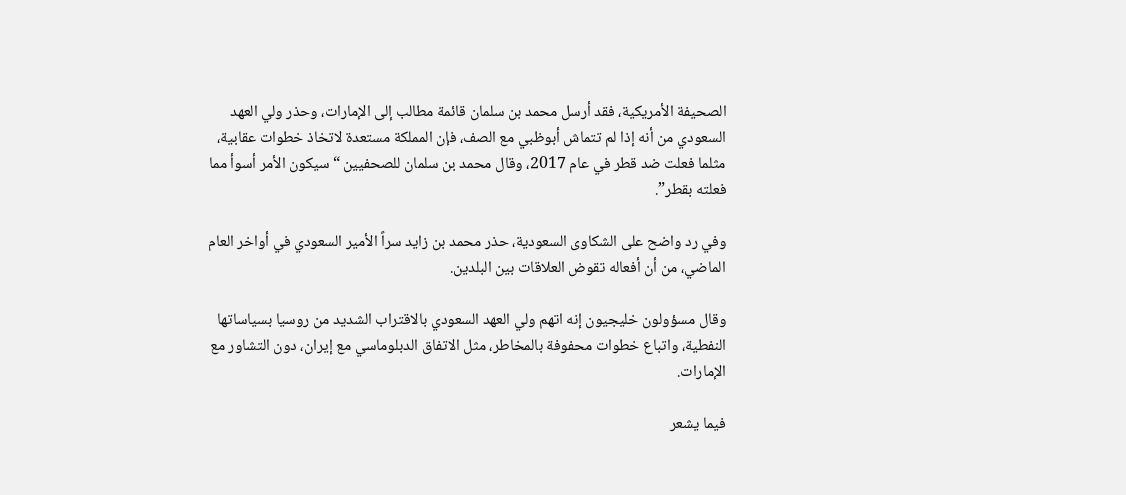الصحيفة الأمريكية، فقد أرسل محمد بن سلمان قائمة مطالب إلى الإمارات، وحذر ولي العهد السعودي من أنه إذا لم تتماش أبوظبي مع الصف، فإن المملكة مستعدة لاتخاذ خطوات عقابية، مثلما فعلت ضد قطر في عام 2017، وقال محمد بن سلمان للصحفيين “سيكون الأمر أسوأ مما فعلته بقطر”.

وفي رد واضح على الشكاوى السعودية، حذر محمد بن زايد سراً الأمير السعودي في أواخر العام الماضي، من أن أفعاله تقوض العلاقات بين البلدين.

وقال مسؤولون خليجيون إنه اتهم ولي العهد السعودي بالاقتراب الشديد من روسيا بسياساتها النفطية، واتباع خطوات محفوفة بالمخاطر، مثل الاتفاق الدبلوماسي مع إيران، دون التشاور مع الإمارات.

فيما يشعر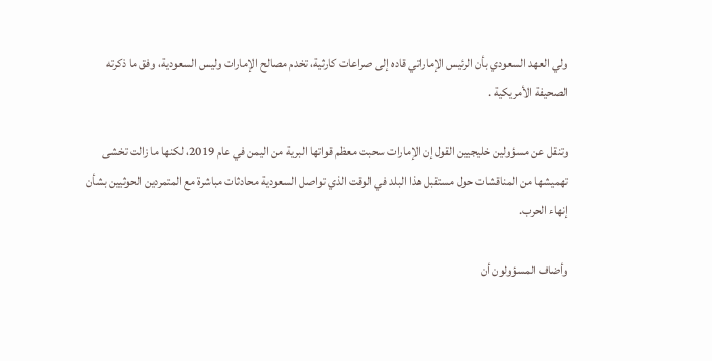ولي العهد السعودي بأن الرئيس الإماراتي قاده إلى صراعات كارثية، تخدم مصالح الإمارات وليس السعودية، وفق ما ذكرته الصحيفة الأمريكية .

وتنقل عن مسؤولين خليجيين القول إن الإمارات سحبت معظم قواتها البرية من اليمن في عام 2019، لكنها ما زالت تخشى تهميشها من المناقشات حول مستقبل هذا البلد في الوقت الذي تواصل السعودية محادثات مباشرة مع المتمردين الحوثيين بشأن إنهاء الحرب.

وأضاف المسؤولون أن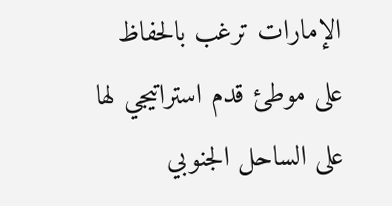الإمارات ترغب بالحفاظ على موطئ قدم استراتيجي لها على الساحل الجنوبي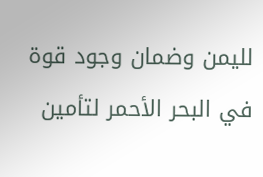لليمن وضمان وجود قوة في البحر الأحمر لتأمين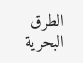الطرق البحرية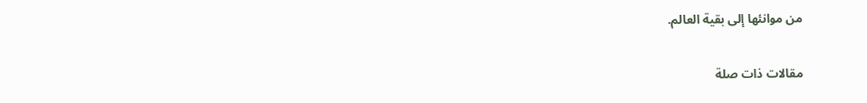من موانئها إلى بقية العالم.

مقالات ذات صلة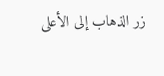زر الذهاب إلى الأعلى